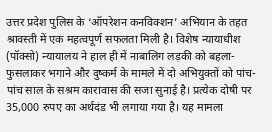उत्तर प्रदेश पुलिस के ‘ऑपरेशन कनविक्शन’ अभियान के तहत श्रावस्ती में एक महत्वपूर्ण सफलता मिली है। विशेष न्यायाधीश (पॉक्सो) न्यायालय ने हाल ही में नाबालिग लड़की को बहला-फुसलाकर भगाने और दुष्कर्म के मामले में दो अभियुक्तों को पांच-पांच साल के सश्रम कारावास की सजा सुनाई है। प्रत्येक दोषी पर 35,000 रुपए का अर्थदंड भी लगाया गया है। यह मामला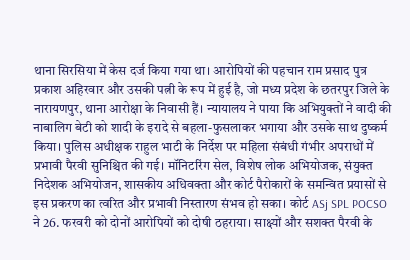थाना सिरसिया में केस दर्ज किया गया था। आरोपियों की पहचान राम प्रसाद पुत्र प्रकाश अहिरवार और उसकी पत्नी के रूप में हुई है, जो मध्य प्रदेश के छतरपुर जिले के नारायणपुर, थाना आरोक्षा के निवासी हैं। न्यायालय ने पाया कि अभियुक्तों ने वादी की नाबालिग बेटी को शादी के इरादे से बहला-फुसलाकर भगाया और उसके साथ दुष्कर्म किया। पुलिस अधीक्षक राहुल भाटी के निर्देश पर महिला संबंधी गंभीर अपराधों में प्रभावी पैरवी सुनिश्चित की गई। मॉनिटरिंग सेल, विशेष लोक अभियोजक, संयुक्त निदेशक अभियोजन, शासकीय अधिवक्ता और कोर्ट पैरोकारों के समन्वित प्रयासों से इस प्रकरण का त्वरित और प्रभावी निस्तारण संभव हो सका। कोर्ट ASj SPL POCSO ने 26. फरवरी को दोनों आरोपियों को दोषी ठहराया। साक्ष्यों और सशक्त पैरवी के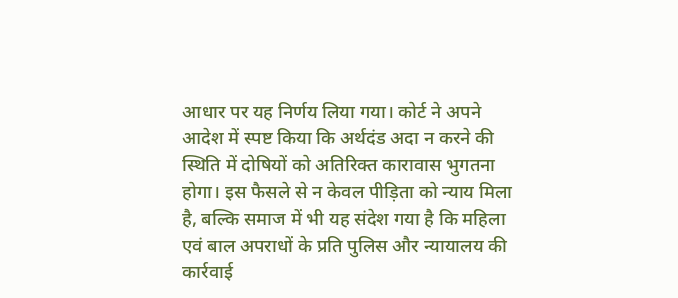आधार पर यह निर्णय लिया गया। कोर्ट ने अपने आदेश में स्पष्ट किया कि अर्थदंड अदा न करने की स्थिति में दोषियों को अतिरिक्त कारावास भुगतना होगा। इस फैसले से न केवल पीड़िता को न्याय मिला है, बल्कि समाज में भी यह संदेश गया है कि महिला एवं बाल अपराधों के प्रति पुलिस और न्यायालय की कार्रवाई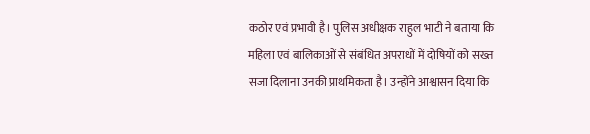कठोर एवं प्रभावी है। पुलिस अधीक्षक राहुल भाटी ने बताया कि महिला एवं बालिकाओं से संबंधित अपराधों में दोषियों को सख्त सजा दिलाना उनकी प्राथमिकता है। उन्होंने आश्वासन दिया कि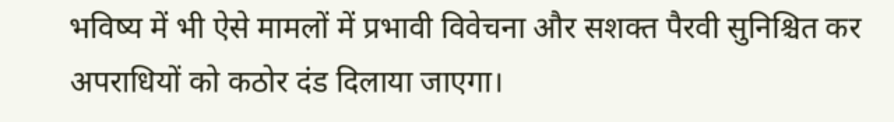भविष्य में भी ऐसे मामलों में प्रभावी विवेचना और सशक्त पैरवी सुनिश्चित कर अपराधियों को कठोर दंड दिलाया जाएगा।